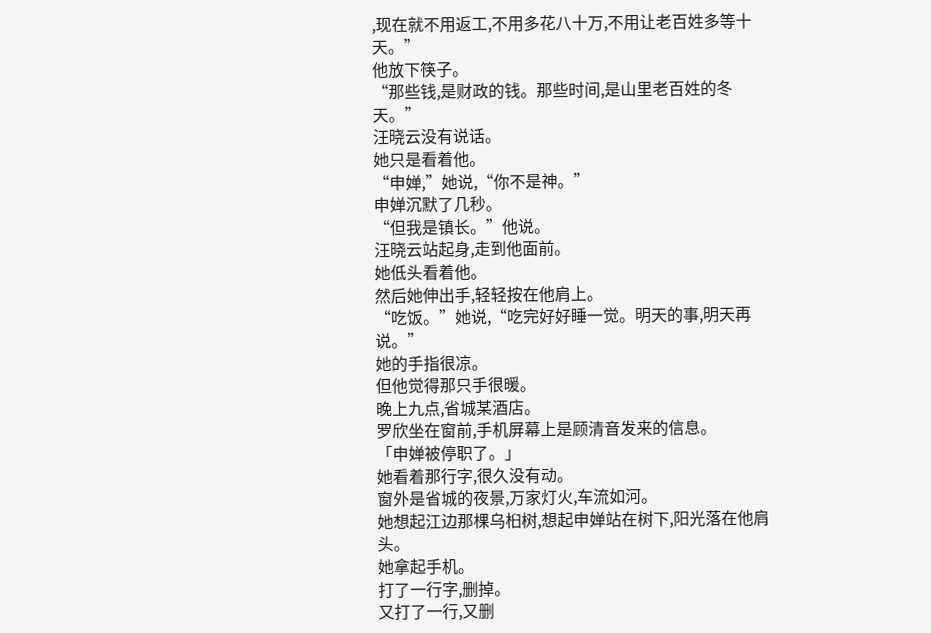,现在就不用返工,不用多花八十万,不用让老百姓多等十天。”
他放下筷子。
“那些钱,是财政的钱。那些时间,是山里老百姓的冬天。”
汪晓云没有说话。
她只是看着他。
“申婵,”她说,“你不是神。”
申婵沉默了几秒。
“但我是镇长。”他说。
汪晓云站起身,走到他面前。
她低头看着他。
然后她伸出手,轻轻按在他肩上。
“吃饭。”她说,“吃完好好睡一觉。明天的事,明天再说。”
她的手指很凉。
但他觉得那只手很暖。
晚上九点,省城某酒店。
罗欣坐在窗前,手机屏幕上是顾清音发来的信息。
「申婵被停职了。」
她看着那行字,很久没有动。
窗外是省城的夜景,万家灯火,车流如河。
她想起江边那棵乌桕树,想起申婵站在树下,阳光落在他肩头。
她拿起手机。
打了一行字,删掉。
又打了一行,又删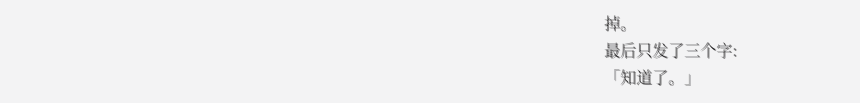掉。
最后只发了三个字:
「知道了。」